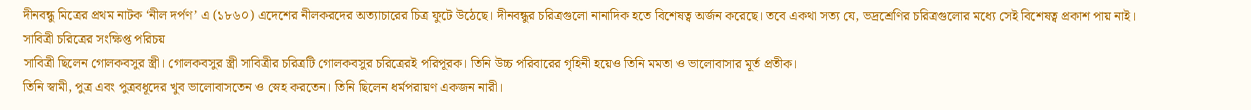দীনবন্ধু মিত্রের প্রথম নাটক ‘নীল দর্পণ’ এ (১৮৬০) এদেশের নীলকরদের অত্যাচারের চিত্র ফুটে উঠেছে। দীনবন্ধুর চরিত্রগুলো নানাদিক হতে বিশেষত্ব অর্জন করেছে। তবে একথা সত্য যে, ভদ্রশ্রেণির চরিত্রগুলোর মধ্যে সেই বিশেষত্ব প্রকাশ পায় নাই।
সাবিত্রী চরিত্রের সংক্ষিপ্ত পরিচয়
সাবিত্রী ছিলেন গোলকবসুর স্ত্রী। গোলকবসুর স্ত্রী সাবিত্রীর চরিত্রটি গোলকবসুর চরিত্রেরই পরিপূরক। তিনি উচ্চ পরিবারের গৃহিনী হয়েও তিনি মমতা ও ভালোবাসার মূর্ত প্রতীক।
তিনি স্বামী, পুত্র এবং পুত্রবধূদের খুব ভালোবাসতেন ও স্নেহ করতেন। তিনি ছিলেন ধর্মপরায়ণ একজন নারী।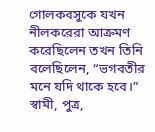গোলকবসুকে যখন নীলকরেরা আক্রমণ করেছিলেন তখন তিনি বলেছিলেন, “ভগবতীর মনে যদি থাকে হবে।”
স্বামী, পুত্র,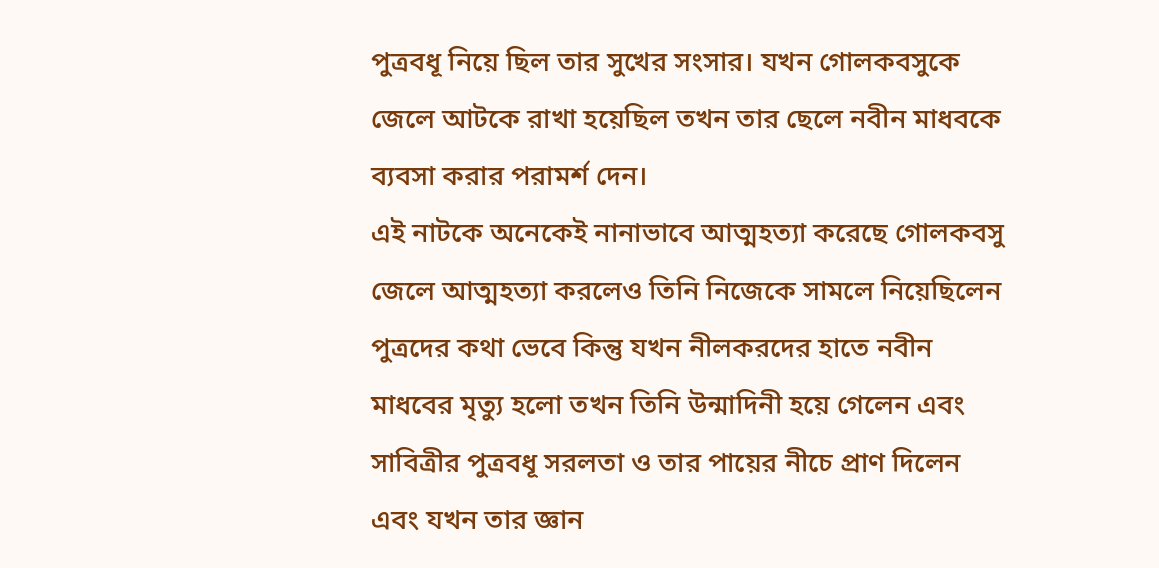পুত্রবধূ নিয়ে ছিল তার সুখের সংসার। যখন গোলকবসুকে জেলে আটকে রাখা হয়েছিল তখন তার ছেলে নবীন মাধবকে ব্যবসা করার পরামর্শ দেন।
এই নাটকে অনেকেই নানাভাবে আত্মহত্যা করেছে গোলকবসু জেলে আত্মহত্যা করলেও তিনি নিজেকে সামলে নিয়েছিলেন পুত্রদের কথা ভেবে কিন্তু যখন নীলকরদের হাতে নবীন মাধবের মৃত্যু হলো তখন তিনি উন্মাদিনী হয়ে গেলেন এবং সাবিত্রীর পুত্রবধূ সরলতা ও তার পায়ের নীচে প্রাণ দিলেন এবং যখন তার জ্ঞান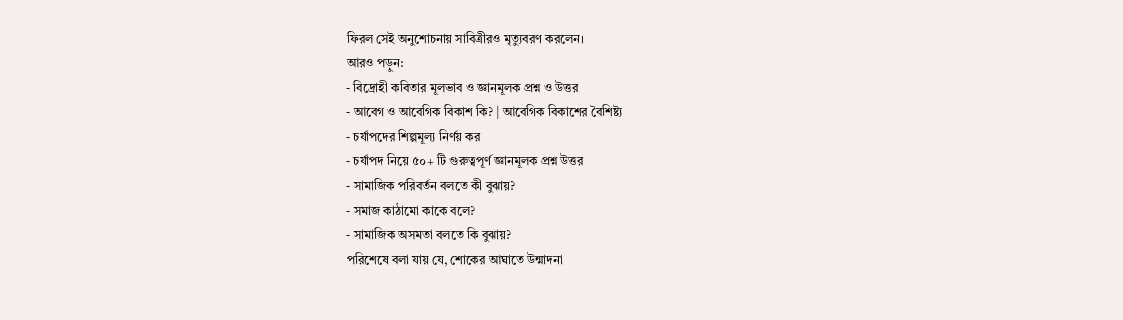ফিরল সেই অনুশোচনায় সাবিত্রীরও মৃত্যুবরণ করলেন।
আরও পড়ুন:
- বিদ্রোহী কবিতার মূলভাব ও জ্ঞানমূলক প্রশ্ন ও উত্তর
- আবেগ ও আবেগিক বিকাশ কি? | আবেগিক বিকাশের বৈশিষ্ট্য
- চর্যাপদের শিল্পমূল্য নির্ণয় কর
- চর্যাপদ নিয়ে ৫০+ টি গুরুত্বপূর্ণ জ্ঞানমূলক প্রশ্ন উত্তর
- সামাজিক পরিবর্তন বলতে কী বুঝায়?
- সমাজ কাঠামো কাকে বলে?
- সামাজিক অসমতা বলতে কি বুঝায়?
পরিশেষে বলা যায় যে, শোকের আঘাতে উন্মাদনা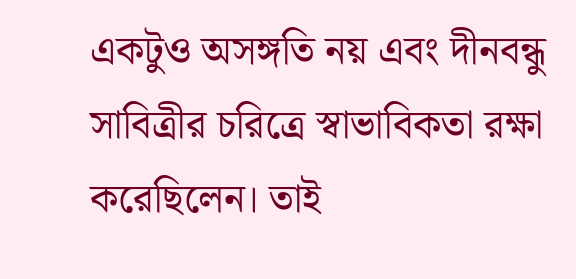একটুও অসঙ্গতি নয় এবং দীনবন্ধু সাবিত্রীর চরিত্রে স্বাভাবিকতা রক্ষা করেছিলেন। তাই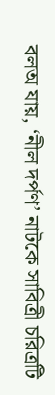বলঅ যায়, ‘নীল দর্পণ’ নাটকে সাবিত্রী চরিত্রটি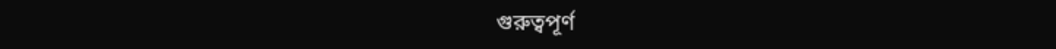গুরুত্বপূর্ণ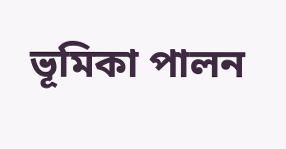ভূমিকা পালন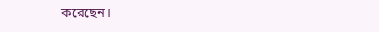করেছেন।